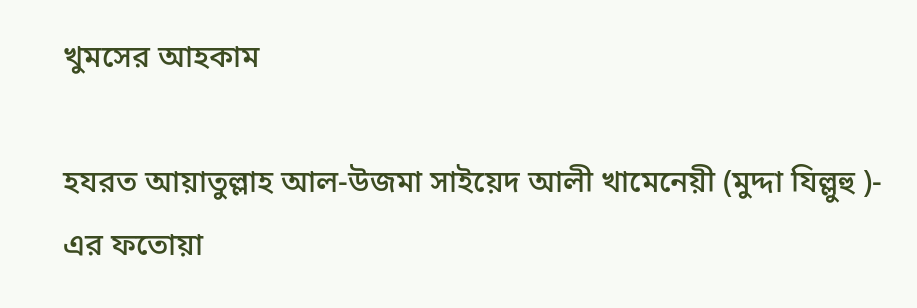খুমসের আহকাম

হযরত আয়াতুল্লাহ আল-উজমা সাইয়েদ আলী খামেনেয়ী (মুদ্দা যিল্লুহু )- এর ফতোয়া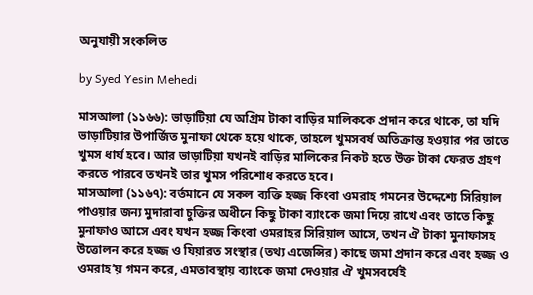অনুযায়ী সংকলিত

by Syed Yesin Mehedi

মাসআলা (১১৬৬): ভাড়াটিয়া যে অগ্রিম টাকা বাড়ির মালিককে প্রদান করে থাকে, তা যদি ভাড়াটিয়ার উপার্জিত মুনাফা থেকে হয়ে থাকে, তাহলে খুমসবর্ষ অতিক্রান্ত হওয়ার পর তাতে খুমস ধার্য হবে। আর ভাড়াটিয়া যখনই বাড়ির মালিকের নিকট হতে উক্ত টাকা ফেরত গ্রহণ করতে পারবে তখনই তার খুমস পরিশোধ করতে হবে।
মাসআলা (১১৬৭): বর্তমানে যে সকল ব্যক্তি হজ্জ কিংবা ওমরাহ গমনের উদ্দেশ্যে সিরিয়াল পাওয়ার জন্য মুদারাবা চুক্তির অধীনে কিছু টাকা ব্যাংকে জমা দিয়ে রাখে এবং তাতে কিছু মুনাফাও আসে এবং যখন হজ্জ কিংবা ওমরাহর সিরিয়াল আসে, তখন ঐ টাকা মুনাফাসহ উত্তোলন করে হজ্জ ও যিয়ারত সংস্থার (তথ্য এজেন্সির) কাছে জমা প্রদান করে এবং হজ্জ ও ওমরাহ’য় গমন করে, এমতাবস্থায় ব্যাংকে জমা দেওয়ার ঐ খুমসবর্ষেই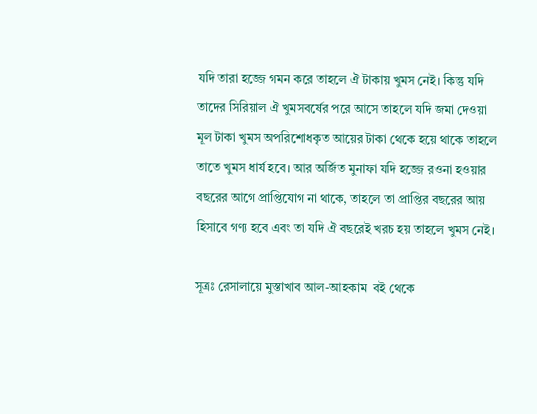যদি তারা হজ্জে গমন করে তাহলে ঐ টাকায় খুমস নেই। কিন্তু যদি তাদের সিরিয়াল ঐ খুমসবর্ষের পরে আসে তাহলে যদি জমা দেওয়া মূল টাকা খুমস অপরিশোধকৃত আয়ের টাকা থেকে হয়ে থাকে তাহলে তাতে খুমস ধার্য হবে। আর অর্জিত মুনাফা যদি হজ্জে রওনা হওয়ার বছরের আগে প্রাপ্তিযোগ না থাকে, তাহলে তা প্রাপ্তির বছরের আয় হিসাবে গণ্য হবে এবং তা যদি ঐ বছরেই খরচ হয় তাহলে খুমস নেই।

সূত্রঃ রেসালায়ে মুস্তাখাব আল-আহকাম  বই থেকে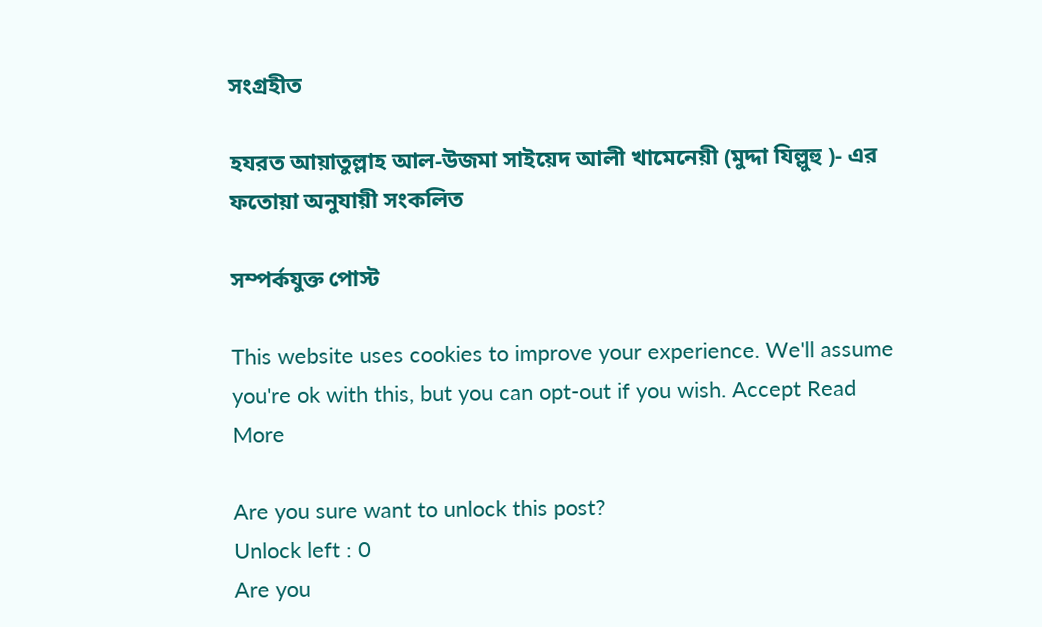সংগ্রহীত

হযরত আয়াতুল্লাহ আল-উজমা সাইয়েদ আলী খামেনেয়ী (মুদ্দা যিল্লুহু )- এর ফতোয়া অনুযায়ী সংকলিত

সম্পর্কযুক্ত পোস্ট

This website uses cookies to improve your experience. We'll assume you're ok with this, but you can opt-out if you wish. Accept Read More

Are you sure want to unlock this post?
Unlock left : 0
Are you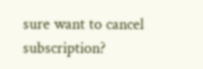sure want to cancel subscription?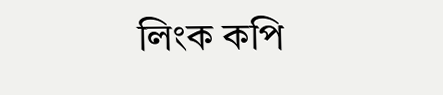লিংক কপি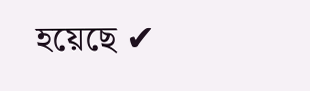হয়েছে ✔